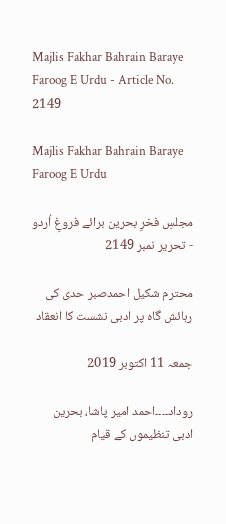Majlis Fakhar Bahrain Baraye Faroog E Urdu - Article No. 2149

Majlis Fakhar Bahrain Baraye Faroog E Urdu

مجلسِ فخرِ بحرین برائے فروغِ اُردو - تحریر نمبر 2149

محترم شکیل احمدصبر حدی کی رہائش گاہ پر ادبی نشست کا انعقاد

جمعہ 11 اکتوبر 2019

روداد۔۔۔۔احمد امیر پاشا، بحرین
ادبی تنظیموں کے قیام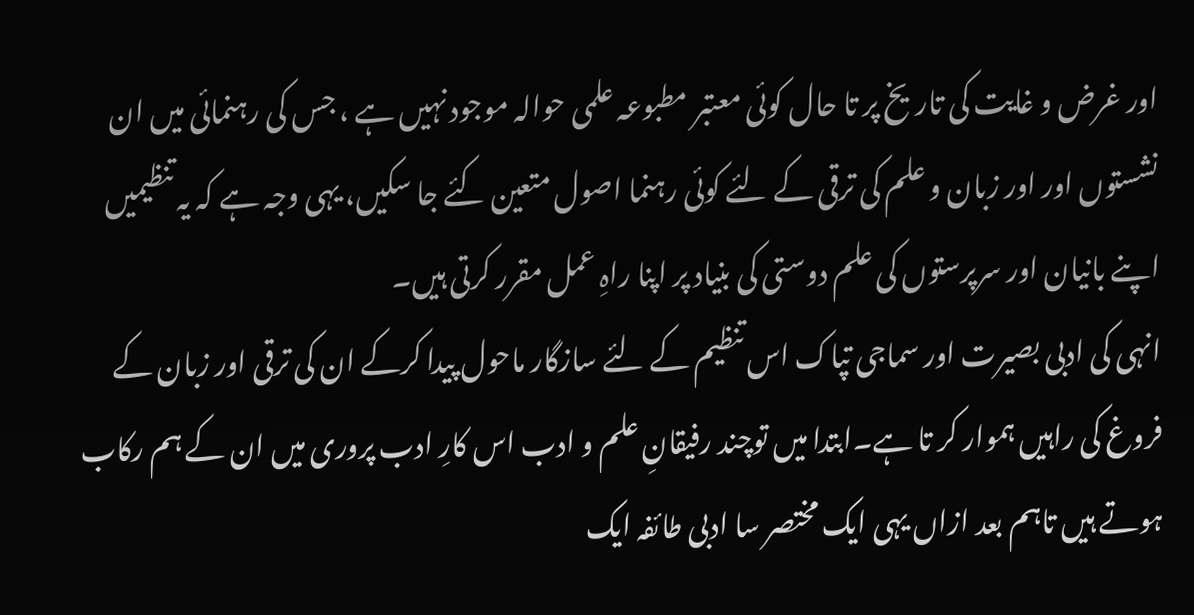اور غرض و غایت کی تاریخ پر تا حال کوئی معتبر مطبوعہ علمی حوالہ موجود نہیں ہے ، جس کی رہنمائی میں ان نشستوں اور اور زبان و علم کی ترقی کے لئے کوئی رہنما اصول متعین کئے جا سکیں، یہی وجہ ہے کہ یہ تنظیمیں اپنے بانیان اور سرپرستوں کی علم دوستی کی بنیاد پر اپنا راہِ عمل مقرر کرتی ہیں۔
انہی کی ادبی بصیرت اور سماجی تپاک اس تنظیم کے لئے سازگار ماحول پیدا کرکے ان کی ترقی اور زبان کے فروغ کی راہیں ہموار کر تا ہے۔ابتدا میں توچند رفیقانِ علم و ادب اس کارِ ادب پروری میں ان کے ہم رکاب ہوتے ہیں تاہم بعد ازاں یہی ایک مختصر سا ادبی طائفہ ایک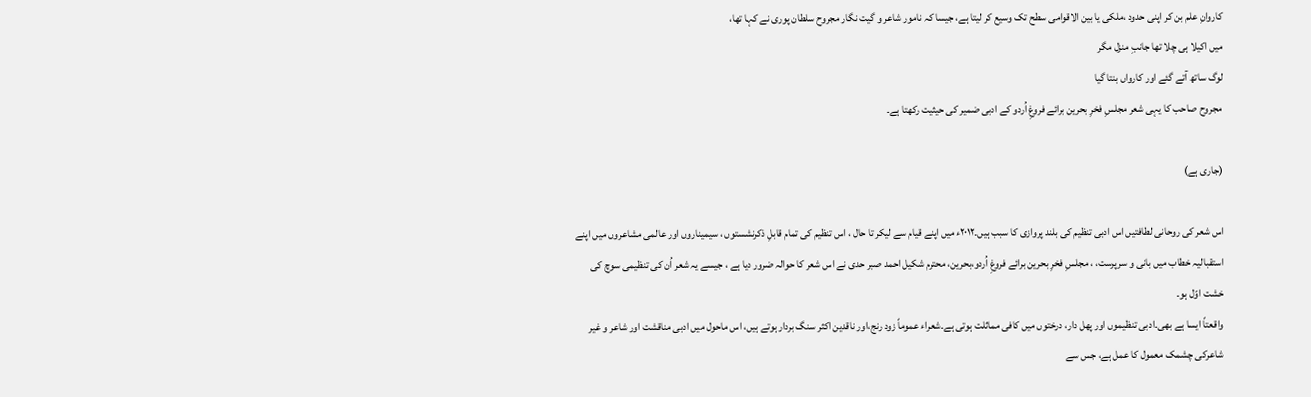کاروانِ علم بن کر اپنی حدود ،ملکی یا بین الاقوامی سطح تک وسیع کر لیتا ہے، جیسا کہ نامور شاعر و گیت نگار مجروح سلطان پوری نے کہا تھا،
میں اکیلا ہی چلا تھا جانبِ منزل مگر
لوگ ساتھ آتے گئے اور کارواں بنتا گیا
مجروح صاحب کا یہی شعر مجلسِ فخرِ بحرین برائے فروغِ اُردو کے ادبی ضمیر کی حیثیت رکھتا ہے۔

(جاری ہے)

اس شعر کی روحانی لطافتیں اس ادبی تنظیم کی بلند پروازی کا سبب ہیں۔۲۰۱۲ء میں اپنے قیام سے لیکر تا حال ، اس تنظیم کی تمام قابلِ ذکرنشستوں ، سیمیناروں اور عالمی مشاعروں میں اپنے استقبالیہ خطاب میں بانی و سرپرست، ، مجلسِ فخرِ بحرین برائے فروغِ اُردو،بحرین، محترم شکیل احمد صبر حدی نے اس شعر کا حوالہ ضرور دیا ہے ، جیسے یہ شعر اُن کی تنظیمی سوچ کی خشت اوّل ہو۔
واقعتاً ایسا ہے بھی۔ادبی تنظیموں اور پھل دار، درختوں میں کافی مماثلت ہوتی ہے۔شعراء عموماً زود رنج،اور ناقدین اکثر سنگ بردار ہوتے ہیں، اس ماحول میں ادبی مناقشت اور شاعر و غیر شاعرکی چشمک معمول کا عمل ہے، جس سے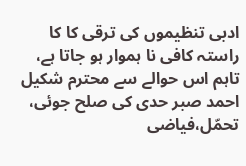ادبی تنظیموں کی ترقی کا کا راستہ کافی نا ہموار ہو جاتا ہے، تاہم اس حوالے سے محترم شکیل احمد صبر حدی کی صلح جوئی، تحمّل،فیاضی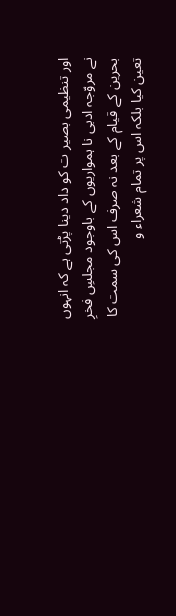اور تنظیمی بصیر ت کو داد دینا پڑتی ہے کہ انہوں نے مروّجہ ادبی نا ہمواریوں کے باوجود مجلسِ فخرِ بحرین کے قیام کے بعد نہ صرف اس کی سمت کا تعین کیا بلکہ اس پر تمام شعراء و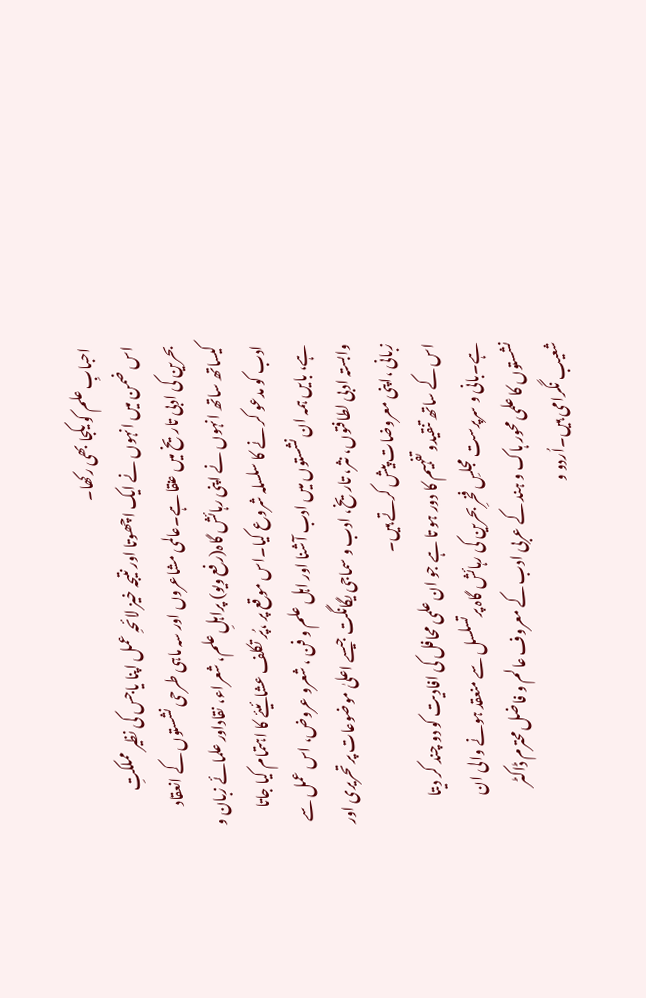احبابِ علم کو یکجا بھی رکھا۔
اس ضمن میں انہوں نے ایک اچھوتا اور نتیجہ خیز لائحہِ عمل اپنا یاجس کی نظیر مملکتِ بحرین کی ادبی تاریخ میں عنقا ہے۔عالمی مشاعروں اور سہ ماہی طرحی نشستوں کے انعقاد کیساتھ ساتھ انہوں نے اپنی رہائش گاہ(رفع ویو) پراہلِ علم، شعراء، نقاداور علمائے زبان و ادب کو مدعو کر نے کا سلسلہ شروع کیا۔اس موقع پر ،پُر تکلف عشائیئے کا اہتمام کیا جاتا ہے، بایں ہمہ ان نشستوں میں ادب آشنا اور اہل علم و فن ، شعرو عروض، اس عمل سے وابستہ ادبی لطافتوں، نثر، تاریخ، ادب و سماجی یگانگت جیسے اعلیٰ موضوعات پر تحریری اور زبانی ،اپنی معروضات پیش کرتے ہیں۔
اس کے ساتھ تنقیدو تفہیم کا دور ہو تا ہے جو ان علمی محافل کی افادیت کو دو چند کر دیتا ہے۔بانی و سرپرست مجلسِ فخرِ بحرین کی رہائش گاہ پرتسلسل سے منعقد ہونے والی ان نشستوں کا علمی محور ہاک و ہند کے عربی ادب کے معروف عالم و فاضل محترم ڈاکٹر شعیب نگرامی ہیں۔اُردو و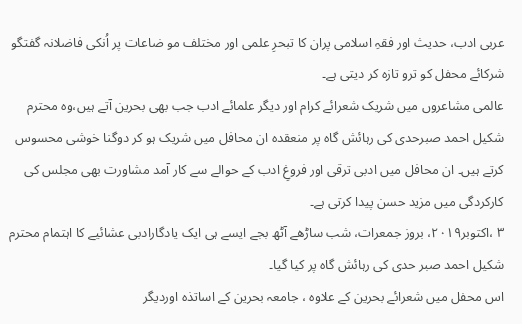عربی ادب، حدیث اور فقہِ اسلامی پران کا تبحرِ علمی اور مختلف مو ضاعات پر اُنکی فاضلانہ گفتگو شرکائے محفل کو ترو تازہ کر دیتی ہے۔
عالمی مشاعروں میں شریک شعرائے کرام اور دیگر علمائے ادب جب بھی بحرین آتے ہیں،وہ محترم شکیل احمد صبرحدی کی رہائش گاہ پر منعقدہ ان محافل میں شریک ہو کر دوگنا خوشی محسوس کرتے ہیں۔ ان محافل میں ادبی ترقی اور فروغِ ادب کے حوالے سے کار آمد مشاورت بھی مجلس کی کارکردگی میں مزید حسن پیدا کرتی ہے۔
۳ ،اکتوبر۲۰۱۹، بروز جمعرات، شب ساڑھے آٹھ بجے ایسے ہی ایک یادگارادبی عشائیے کا اہتمام محترم شکیل احمد صبر حدی کی رہائش گاہ پر کیا گیا۔
اس محفل میں شعرائے بحرین کے علاوہ ، جامعہ بحرین کے اساتذہ اوردیگر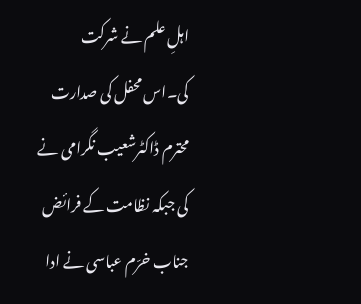اہلِ علم نے شرکت کی۔اس محفل کی صدارت محترم ڈاکٹرشعیب نگرامی نے کی جبکہ نظامت کے فرائض جناب خرّم عباسی نے ادا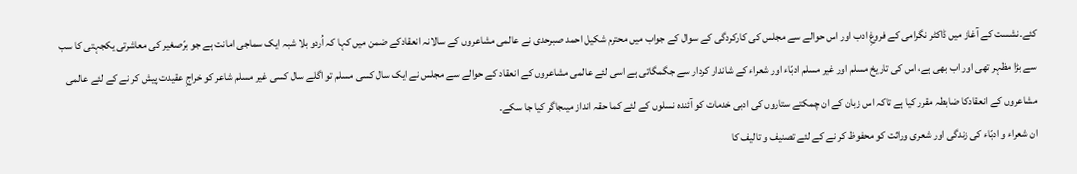کئے۔نشست کے آغاز میں ڈاکٹر نگرامی کے فروغِ ادب اور اس حوالے سے مجلس کی کارکردگی کے سوال کے جواب میں محترم شکیل احمد صبرحدی نے عالمی مشاعروں کے سالانہ انعقادکے ضمن میں کہا کہ اُردو بلا شبہ ایک سماجی امانت ہے جو برّصغیر کی معاشرتی یکجہتی کا سب سے بڑا مظہر تھی اور اب بھی ہے، اس کی تاریخ مسلم اور غیر مسلم ادبّاء اور شعراء کے شاندار کردار سے جگمگاتی ہے اسی لئے عالمی مشاعروں کے انعقاد کے حوالے سے مجلس نے ایک سال کسی مسلم تو اگلے سال کسی غیر مسلم شاعر کو خراجِ عقیدت پیش کر نے کے لئے عالمی مشاعروں کے انعقادکا ضابطہ مقرر کیا ہے تاکہ اس زبان کے ان چمکتے ستاروں کی ادبی خدمات کو آئندہ نسلوں کے لئے کما حقہ انداز میںجاگر کیا جا سکے۔
ان شعراء و ادبّاء کی زندگی اور شعری وراثت کو محفوظ کر نے کے لئے تصنیف و تالیف کا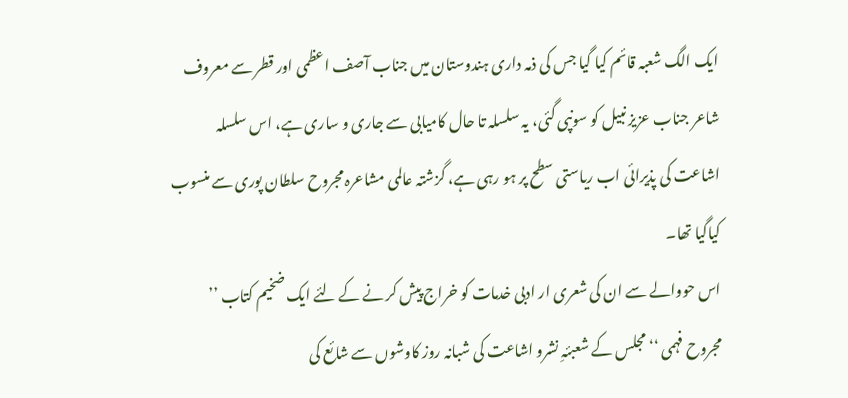ایک الگ شعبہ قائم کیا گیا جس کی ذمہ داری ہندوستان میں جناب آصف اعظمی اور قطر سے معروف شاعر جناب عزیز نبیل کو سونپی گئی، یہ سلسلہ تا حال کامیابی سے جاری و ساری ہے، اس سلسلہ اشاعت کی پذیرائی اب ریاستی سطح پر ہو رہی ہے، گزشتہ عالمی مشاعرہ مجروح سلطان پوری سے منسوب کیاگیا تھا۔
اس حووالے سے ان کی شعری ار ادبی خدمات کو خراج پیش کر نے کے لئے ایک ضخیم کتاب ’’ مجروح فہمی ‘‘ مجلس کے شعبئہِ نشرو اشاعت کی شبانہ روز کاوشوں سے شائع کی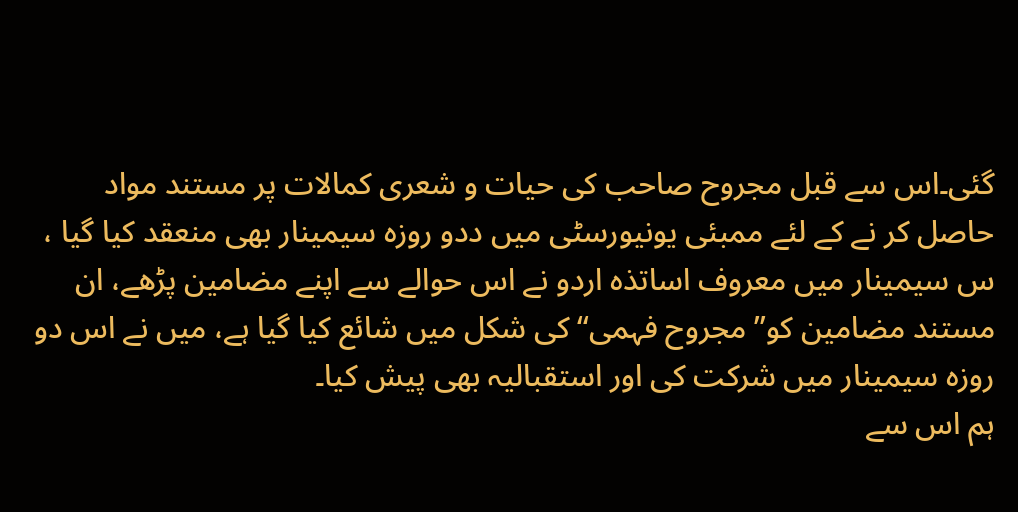گئی۔اس سے قبل مجروح صاحب کی حیات و شعری کمالات پر مستند مواد حاصل کر نے کے لئے ممبئی یونیورسٹی میں ددو روزہ سیمینار بھی منعقد کیا گیا ، س سیمینار میں معروف اساتذہ اردو نے اس حوالے سے اپنے مضامین پڑھے، ان مستند مضامین کو’’مجروح فہمی‘‘ کی شکل میں شائع کیا گیا ہے، میں نے اس دو روزہ سیمینار میں شرکت کی اور استقبالیہ بھی پیش کیا۔
ہم اس سے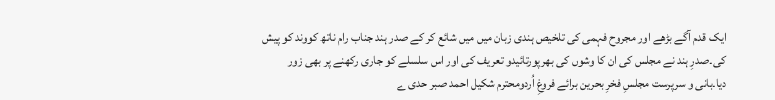ایک قدم آگے بڑھے اور مجروح فہمی کی تلخیص ہندی زبان میں میں شائع کر کے صدر ہند جناب رام ناتھ کووند کو پیش کی۔صدرِ ہند نے مجلس کی ان کا وشوں کی بھرپورتائیدو تعریف کی اور اس سلسلے کو جاری رکھنے پر بھی زور دیا۔بانی و سرپرست مجلسِ فخرِ بحرین برائے فروغِ اُردومحترم شکیل احمد صبر حدی ے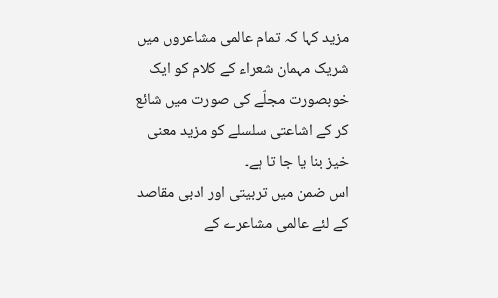مزید کہا کہ تمام عالمی مشاعروں میں شریک مہمان شعراء کے کلام کو ایک خوبصورت مجلّے کی صورت میں شائع کر کے اشاعتی سلسلے کو مزید معنی خیز بنا یا جا تا ہے۔
اس ضمن میں تربیتی اور ادبی مقاصد کے لئے عالمی مشاعرے کے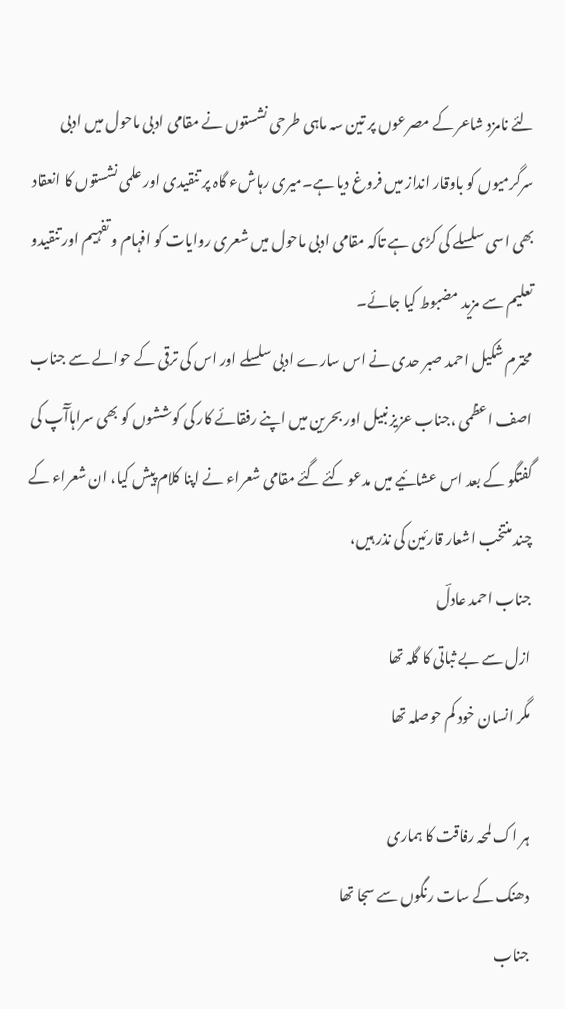لئے نامزد شاعر کے مصرعوں پر تین سہ ماہی طرحی نشستوں نے مقامی ادبی ماحول میں ادبی سرگرمیوں کو باوقار انداز میں فروغ دیا ہے۔میری رہاشء گاہ پر تنقیدی اور علمی نشستوں کا انعقاد بھی اسی سلسلے کی کڑی ہے تاکہ مقامی ادبی ماحول میں شعری روایات کو افہام و تفہیم اور تنقیدو تعلیم سے مزید مضبوط کیا جائے۔
محترم شکیل احمد صبر حدی نے اس سارے ادبی سلسلے اور اس کی ترقی کے حوالے سے جناب اصف اعظمی ،جناب عزیز نبیل اور بحرین میں اپنے رفقائے کار کی کوششوں کو بھی سراہاآٓپ کی گفتگو کے بعد اس عشائیے میں مدعو کئے گئے مقامی شعراء نے اپنا کلام پیش کیا، ان شعراء کے چند منتخب اشعار قارئین کی نذر ہیں،
جناب احمد عادلؔ
ازل سے بے ثباتی کا گلہ تھا
مگر انسان خود کم حوصلہ تھا

ہر اک لمحہ رفاقت کا ہماری
دھنک کے سات رنگوں سے سجا تھا
جناب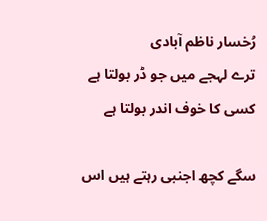رُخسار ناظم آبادی
ترے لہجے میں جو ڈر بولتا ہے
کسی کا خوف اندر بولتا ہے

سگے کچھ اجنبی رہتے ہیں اس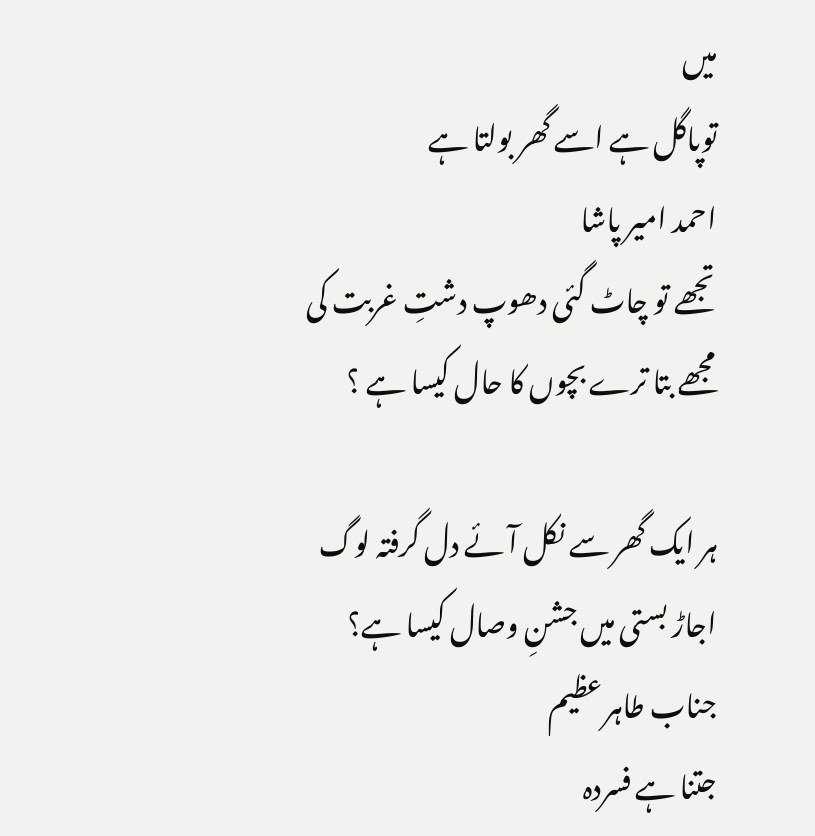میں
توپاگل ہے اسے گھر بولتا ہے
احمد امیر پاشا
تجھے تو چاٹ گئی دھوپ دشتِ غربت کی
مجھے بتا ترے بچوں کا حال کیسا ہے ؟

ہر ایک گھر سے نکل آئے دل گرفتہ لوگ
اجاڑ بستی میں جشنِ وصال کیسا ہے؟
جناب طاہر عظیم
جتنا ہے فسردہ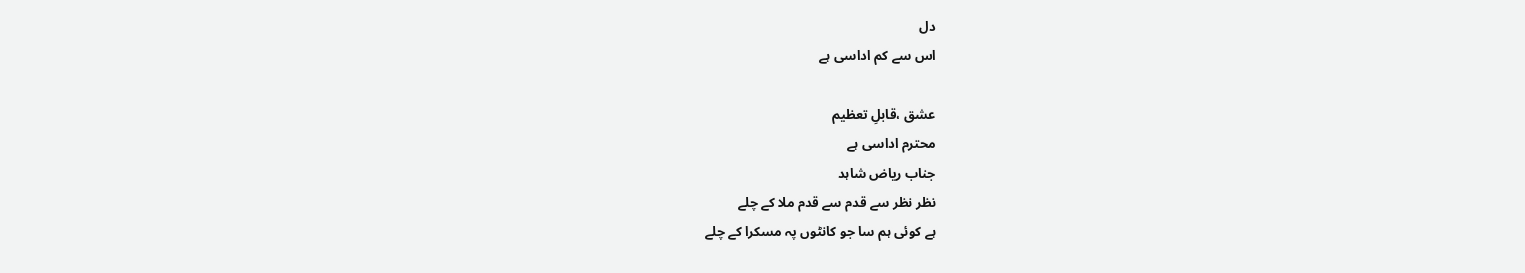دل
اس سے کم اداسی ہے

عشق ،قابلِ تعظیم
محترم اداسی ہے
جناب ریاض شاہد
نظر نظر سے قدم سے قدم ملا کے چلے
ہے کوئی ہم سا جو کانٹوں پہ مسکرا کے چلے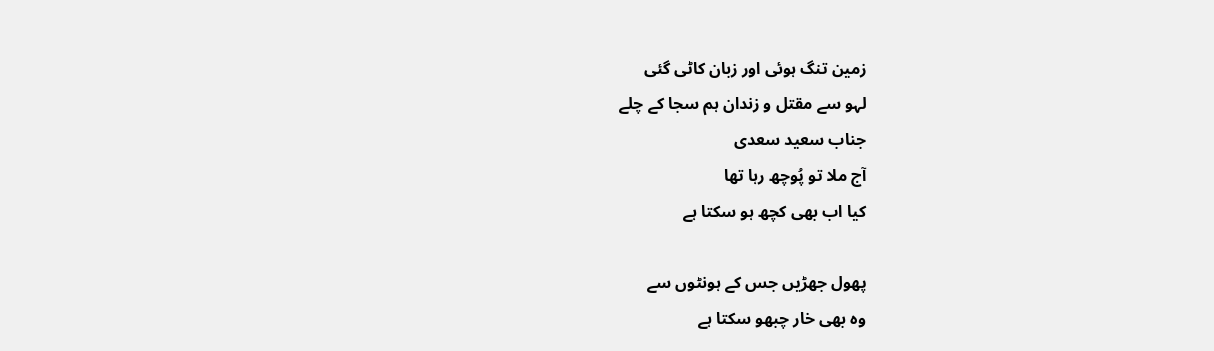زمین تنگ ہوئی اور زبان کاٹی گئی
لہو سے مقتل و زندان ہم سجا کے چلے
جناب سعید سعدی
آج ملا تو پُوچھ رہا تھا
کیا اب بھی کچھ ہو سکتا ہے

پھول جھڑیں جس کے ہونٹوں سے
وہ بھی خار چبھو سکتا ہے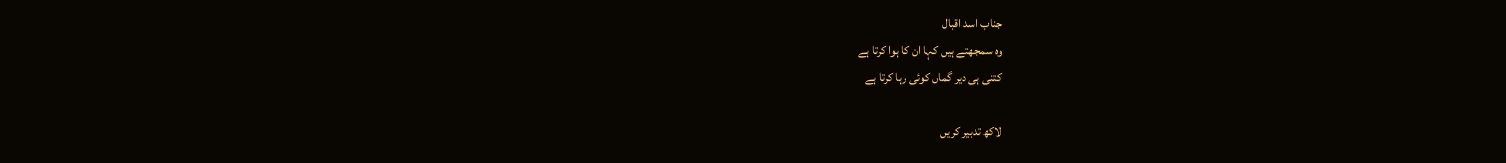جناب اسد اقبال
وہ سمجھتے ہیں کہا ان کا ہوا کرتا ہے
کتنی ہی دیر گماں کوئی رہا کرتا ہے

لاکھ تدبیر کریں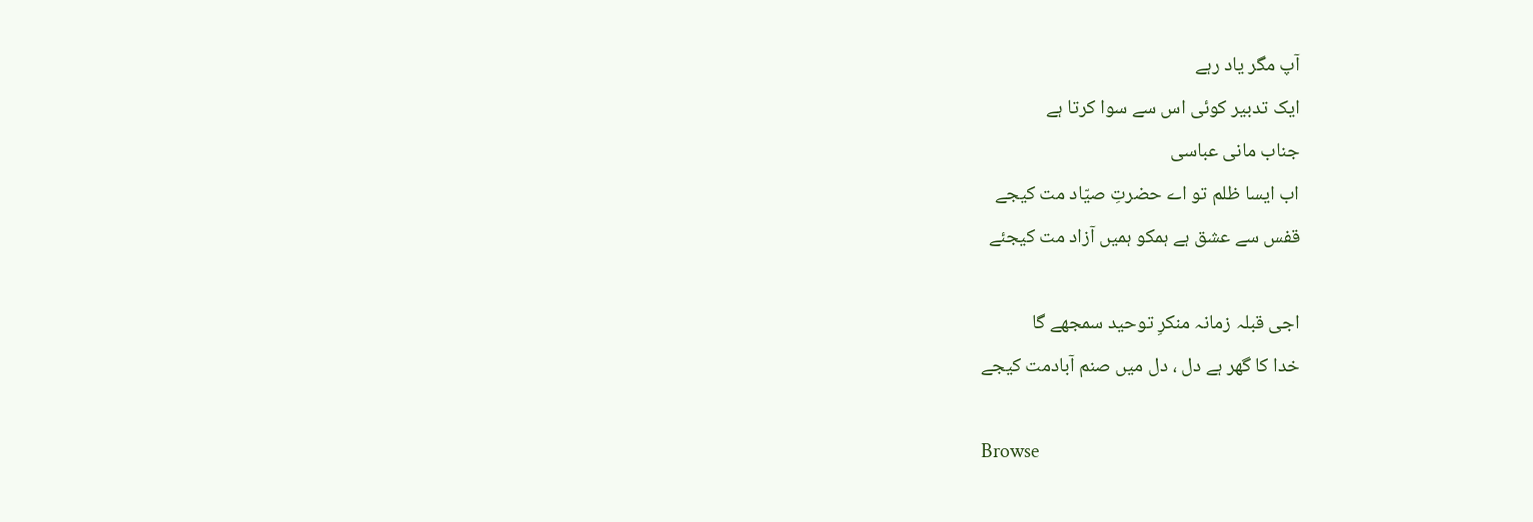آپ مگر یاد رہے
ایک تدبیر کوئی اس سے سوا کرتا ہے
جناب مانی عباسی
اب ایسا ظلم تو اے حضرتِ صیّاد مت کیجے
قفس سے عشق ہے ہمکو ہمیں آزاد مت کیجئے

اجی قبلہ زمانہ منکرِ توحید سمجھے گا
خدا کا گھر ہے دل ، دل میں صنم آبادمت کیجے

Browse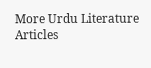More Urdu Literature Articles